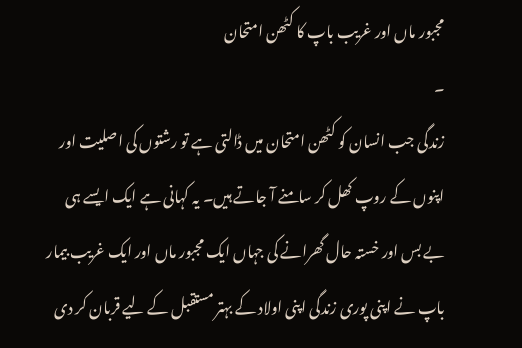مجبور ماں اور غریب باپ کا کٹھن امتحان
۔
زندگی جب انسان کو کٹھن امتحان میں ڈالتی ہے تو رشتوں کی اصلیت اور اپنوں کے روپ کھل کر سامنے آ جاتے ہیں۔ یہ کہانی ہے ایک ایسے ہی بے بس اور خستہ حال گھرانے کی جہاں ایک مجبور ماں اور ایک غریب بیمار باپ نے اپنی پوری زندگی اپنی اولاد کے بہتر مستقبل کے لیے قربان کر دی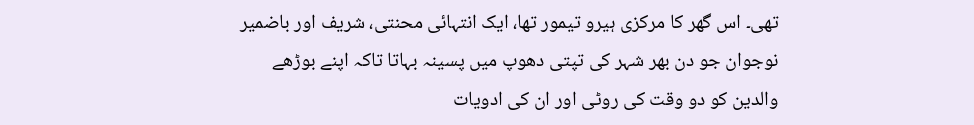تھی۔ اس گھر کا مرکزی ہیرو تیمور تھا، ایک انتہائی محنتی، شریف اور باضمیر نوجوان جو دن بھر شہر کی تپتی دھوپ میں پسینہ بہاتا تاکہ اپنے بوڑھے والدین کو دو وقت کی روٹی اور ان کی ادویات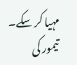مہیا کر سکے۔ تیمور کی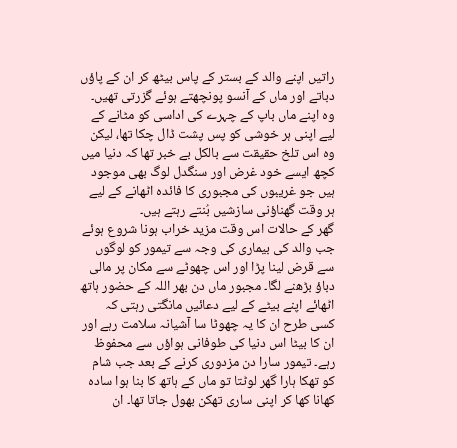راتیں اپنے والد کے بستر کے پاس بیٹھ کر ان کے پاؤں دباتے اور ماں کے آنسو پونچھتے ہوئے گزرتی تھیں۔ وہ اپنے ماں باپ کے چہرے کی اداسی کو مٹانے کے لیے اپنی ہر خوشی کو پس پشت ڈال چکا تھا، لیکن وہ اس تلخ حقیقت سے بالکل بے خبر تھا کہ دنیا میں کچھ ایسے خود غرض اور سنگدل لوگ بھی موجود ہیں جو غریبوں کی مجبوری کا فائدہ اٹھانے کے لیے ہر وقت گھناؤنی سازشیں بُنتے رہتے ہیں۔
گھر کے حالات اس وقت مزید خراب ہونا شروع ہوئے جب والد کی بیماری کی وجہ سے تیمور کو لوگوں سے قرض لینا پڑا اور اس چھوٹے سے مکان پر مالی دباؤ بڑھنے لگا۔ مجبور ماں دن بھر اللہ کے حضور ہاتھ اٹھائے اپنے بیٹے کے لیے دعائیں مانگتی رہتی کہ کسی طرح ان کا یہ چھوٹا سا آشیانہ سلامت رہے اور ان کا بیٹا اس دنیا کی طوفانی ہواؤں سے محفوظ رہے۔ تیمور سارا دن مزدوری کرنے کے بعد جب شام کو تھکا ہارا گھر لوٹتا تو ماں کے ہاتھ کا بنا ہوا سادہ کھانا کھا کر اپنی ساری تھکن بھول جاتا تھا۔ ان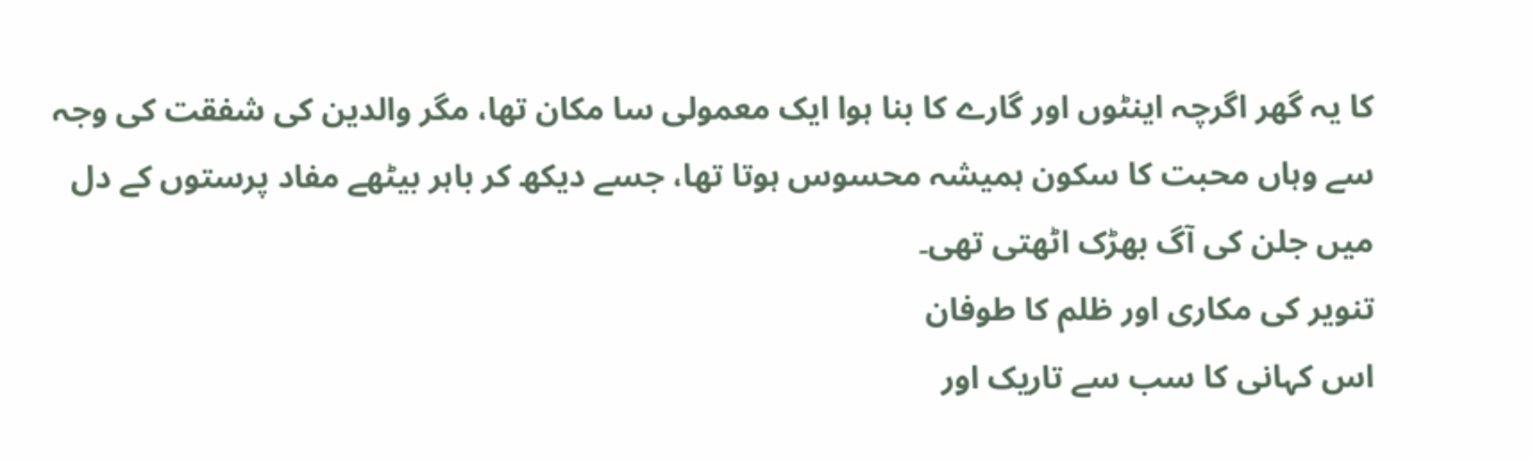کا یہ گھر اگرچہ اینٹوں اور گارے کا بنا ہوا ایک معمولی سا مکان تھا، مگر والدین کی شفقت کی وجہ سے وہاں محبت کا سکون ہمیشہ محسوس ہوتا تھا، جسے دیکھ کر باہر بیٹھے مفاد پرستوں کے دل میں جلن کی آگ بھڑک اٹھتی تھی۔
تنویر کی مکاری اور ظلم کا طوفان
اس کہانی کا سب سے تاریک اور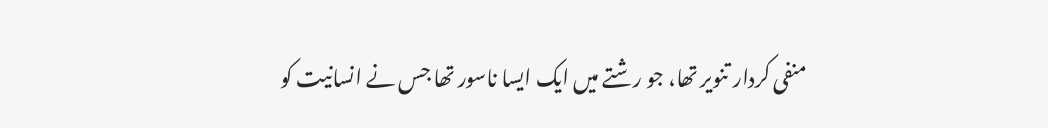منفی کردار تنویر تھا، جو رشتے میں ایک ایسا ناسور تھا جس نے انسانیت کو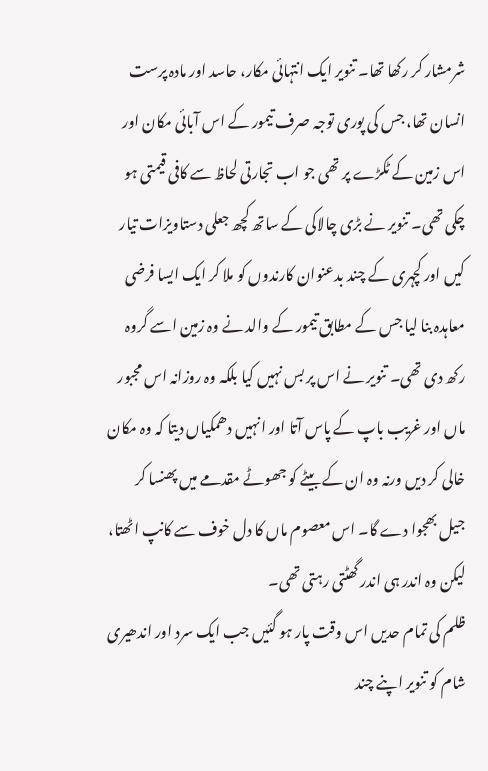شرمشار کر رکھا تھا۔ تنویر ایک انتہائی مکار، حاسد اور مادہ پرست انسان تھا، جس کی پوری توجہ صرف تیمور کے اس آبائی مکان اور اس زمین کے ٹکڑے پر تھی جو اب تجارتی لحاظ سے کافی قیمتی ہو چکی تھی۔ تنویر نے بڑی چالاکی کے ساتھ کچھ جعلی دستاویزات تیار کیں اور کچہری کے چند بدعنوان کارندوں کو ملا کر ایک ایسا فرضی معاہدہ بنا لیا جس کے مطابق تیمور کے والد نے وہ زمین اسے گروہ رکھ دی تھی۔ تنویر نے اس پر بس نہیں کیا بلکہ وہ روزانہ اس مجبور ماں اور غریب باپ کے پاس آتا اور انہیں دھمکیاں دیتا کہ وہ مکان خالی کر دیں ورنہ وہ ان کے بیٹے کو جھوٹے مقدمے میں پھنسا کر جیل بھجوا دے گا۔ اس معصوم ماں کا دل خوف سے کانپ اٹھتا، لیکن وہ اندر ہی اندر گھٹتی رہتی تھی۔
ظلم کی تمام حدیں اس وقت پار ہو گئیں جب ایک سرد اور اندھیری شام کو تنویر اپنے چند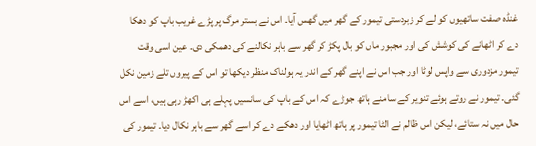غنڈہ صفت ساتھیوں کو لے کر زبردستی تیمور کے گھر میں گھس آیا۔ اس نے بستر مرگ پر پڑے غریب باپ کو دھکا دے کر اٹھانے کی کوشش کی اور مجبور ماں کو بال پکڑ کر گھر سے باہر نکالنے کی دھمکی دی۔ عین اسی وقت تیمور مزدوری سے واپس لوٹا اور جب اس نے اپنے گھر کے اندر یہ ہولناک منظر دیکھا تو اس کے پیروں تلے زمین نکل گئی۔ تیمور نے روتے ہوئے تنویر کے سامنے ہاتھ جوڑے کہ اس کے باپ کی سانسیں پہلے ہی اکھڑ رہی ہیں، اسے اس حال میں نہ ستائے، لیکن اس ظالم نے الٹا تیمور پر ہاتھ اٹھایا اور دھکے دے کر اسے گھر سے باہر نکال دیا۔ تیمور کی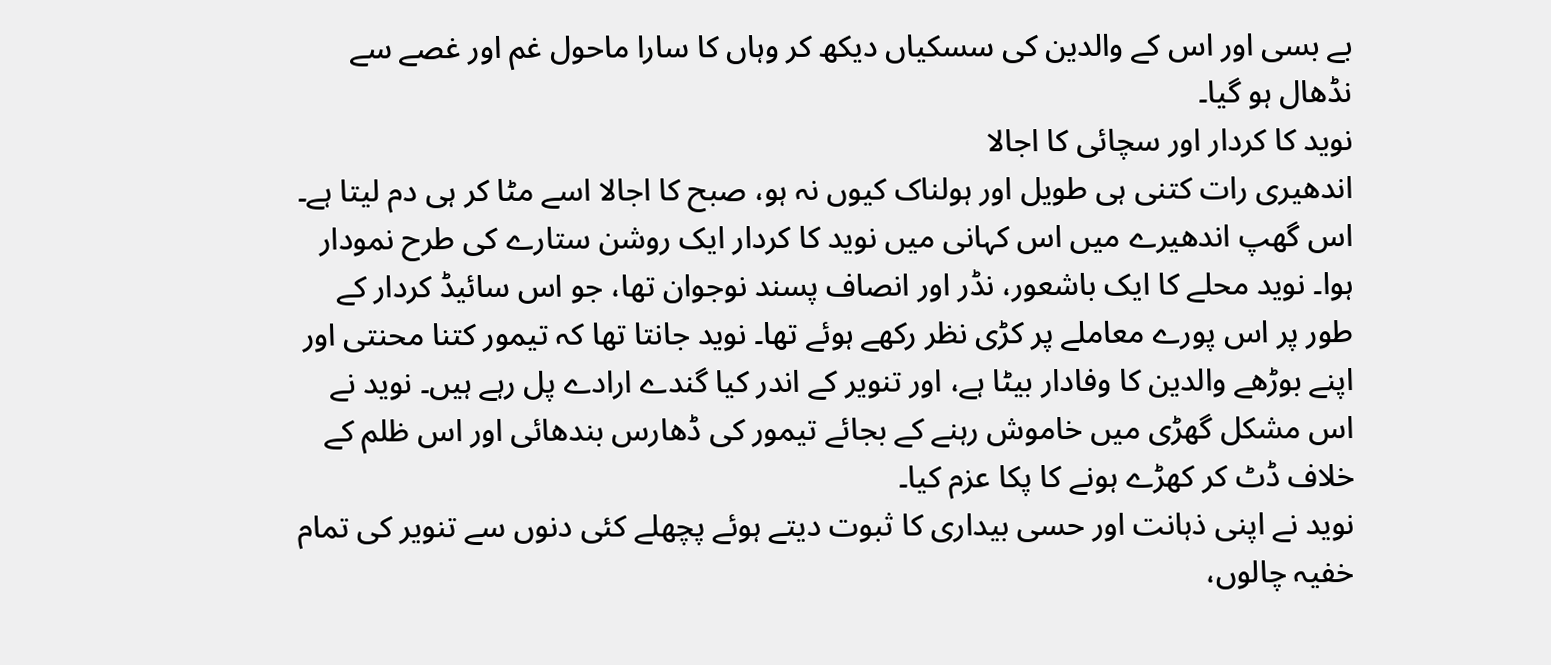بے بسی اور اس کے والدین کی سسکیاں دیکھ کر وہاں کا سارا ماحول غم اور غصے سے نڈھال ہو گیا۔
نوید کا کردار اور سچائی کا اجالا
اندھیری رات کتنی ہی طویل اور ہولناک کیوں نہ ہو، صبح کا اجالا اسے مٹا کر ہی دم لیتا ہے۔ اس گھپ اندھیرے میں اس کہانی میں نوید کا کردار ایک روشن ستارے کی طرح نمودار ہوا۔ نوید محلے کا ایک باشعور، نڈر اور انصاف پسند نوجوان تھا، جو اس سائیڈ کردار کے طور پر اس پورے معاملے پر کڑی نظر رکھے ہوئے تھا۔ نوید جانتا تھا کہ تیمور کتنا محنتی اور اپنے بوڑھے والدین کا وفادار بیٹا ہے، اور تنویر کے اندر کیا گندے ارادے پل رہے ہیں۔ نوید نے اس مشکل گھڑی میں خاموش رہنے کے بجائے تیمور کی ڈھارس بندھائی اور اس ظلم کے خلاف ڈٹ کر کھڑے ہونے کا پکا عزم کیا۔
نوید نے اپنی ذہانت اور حسی بیداری کا ثبوت دیتے ہوئے پچھلے کئی دنوں سے تنویر کی تمام خفیہ چالوں،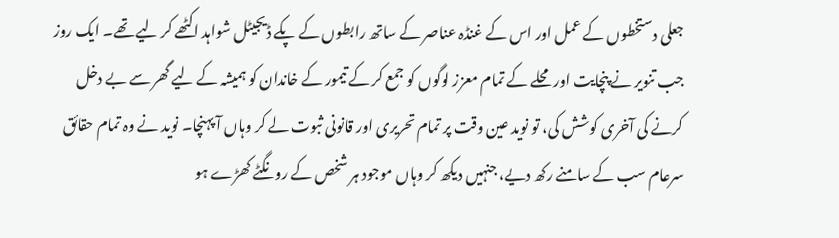جعلی دستخطوں کے عمل اور اس کے غنڈہ عناصر کے ساتھ رابطوں کے پکے ڈیجیٹل شواہد اکٹھے کر لیے تھے۔ ایک روز جب تنویر نے پنچایت اور محلے کے تمام معزز لوگوں کو جمع کر کے تیمور کے خاندان کو ہمیشہ کے لیے گھر سے بے دخل کرنے کی آخری کوشش کی، تو نوید عین وقت پر تمام تحریری اور قانونی ثبوت لے کر وہاں آ پہنچا۔ نوید نے وہ تمام حقائق سرعام سب کے سامنے رکھ دیے، جنہیں دیکھ کر وہاں موجود ہر شخص کے رونگٹے کھڑے ہو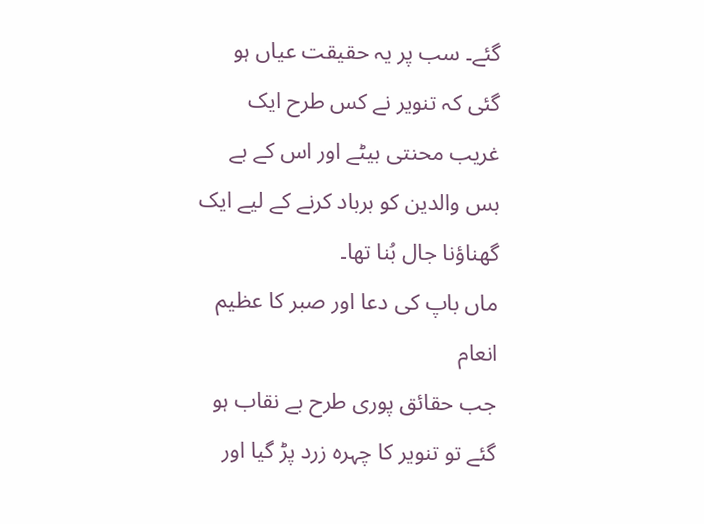گئے۔ سب پر یہ حقیقت عیاں ہو گئی کہ تنویر نے کس طرح ایک غریب محنتی بیٹے اور اس کے بے بس والدین کو برباد کرنے کے لیے ایک گھناؤنا جال بُنا تھا۔
ماں باپ کی دعا اور صبر کا عظیم انعام
جب حقائق پوری طرح بے نقاب ہو گئے تو تنویر کا چہرہ زرد پڑ گیا اور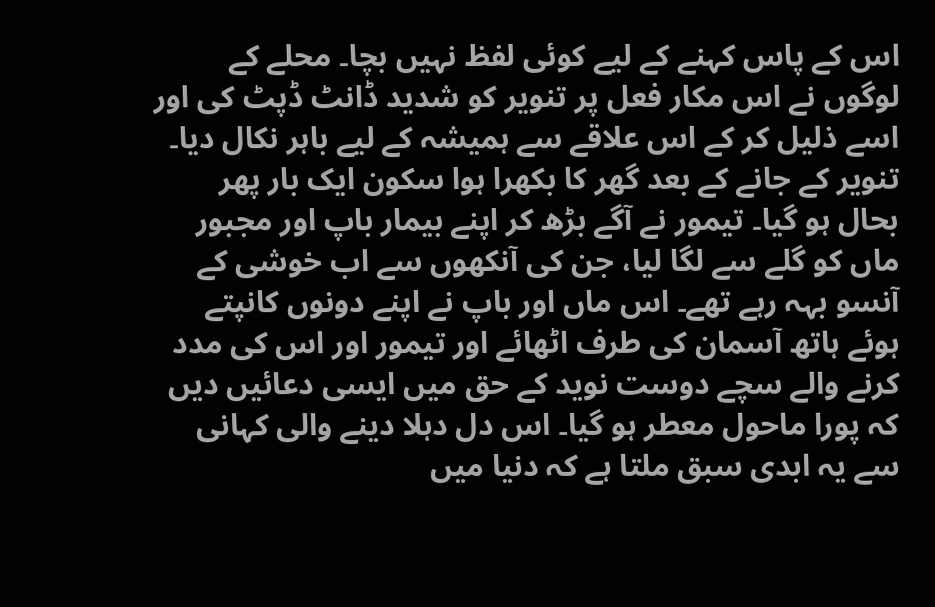اس کے پاس کہنے کے لیے کوئی لفظ نہیں بچا۔ محلے کے لوگوں نے اس مکار فعل پر تنویر کو شدید ڈانٹ ڈپٹ کی اور اسے ذلیل کر کے اس علاقے سے ہمیشہ کے لیے باہر نکال دیا۔ تنویر کے جانے کے بعد گھر کا بکھرا ہوا سکون ایک بار پھر بحال ہو گیا۔ تیمور نے آگے بڑھ کر اپنے بیمار باپ اور مجبور ماں کو گلے سے لگا لیا، جن کی آنکھوں سے اب خوشی کے آنسو بہہ رہے تھے۔ اس ماں اور باپ نے اپنے دونوں کانپتے ہوئے ہاتھ آسمان کی طرف اٹھائے اور تیمور اور اس کی مدد کرنے والے سچے دوست نوید کے حق میں ایسی دعائیں دیں کہ پورا ماحول معطر ہو گیا۔ اس دل دہلا دینے والی کہانی سے یہ ابدی سبق ملتا ہے کہ دنیا میں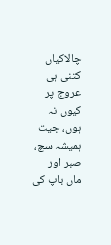چالاکیاں کتنی ہی عروج پر کیوں نہ ہوں، جیت ہمیشہ سچ، صبر اور ماں باپ کی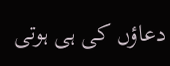دعاؤں کی ہی ہوتی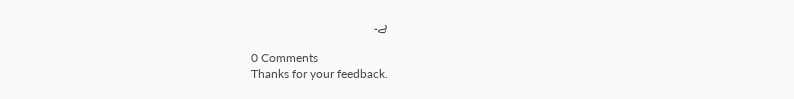ہے۔

0 Comments
Thanks for your feedback.